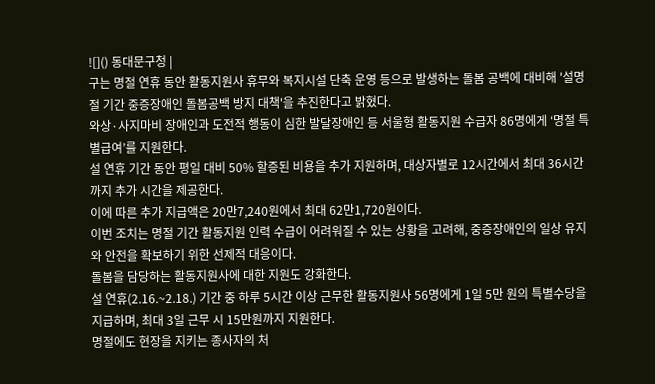![]() 동대문구청 |
구는 명절 연휴 동안 활동지원사 휴무와 복지시설 단축 운영 등으로 발생하는 돌봄 공백에 대비해 '설명절 기간 중증장애인 돌봄공백 방지 대책'을 추진한다고 밝혔다.
와상·사지마비 장애인과 도전적 행동이 심한 발달장애인 등 서울형 활동지원 수급자 86명에게 ‘명절 특별급여’를 지원한다.
설 연휴 기간 동안 평일 대비 50% 할증된 비용을 추가 지원하며, 대상자별로 12시간에서 최대 36시간까지 추가 시간을 제공한다.
이에 따른 추가 지급액은 20만7,240원에서 최대 62만1,720원이다.
이번 조치는 명절 기간 활동지원 인력 수급이 어려워질 수 있는 상황을 고려해, 중증장애인의 일상 유지와 안전을 확보하기 위한 선제적 대응이다.
돌봄을 담당하는 활동지원사에 대한 지원도 강화한다.
설 연휴(2.16.~2.18.) 기간 중 하루 5시간 이상 근무한 활동지원사 56명에게 1일 5만 원의 특별수당을 지급하며, 최대 3일 근무 시 15만원까지 지원한다.
명절에도 현장을 지키는 종사자의 처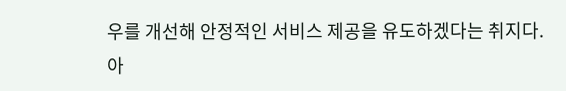우를 개선해 안정적인 서비스 제공을 유도하겠다는 취지다.
아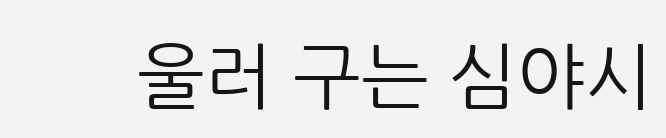울러 구는 심야시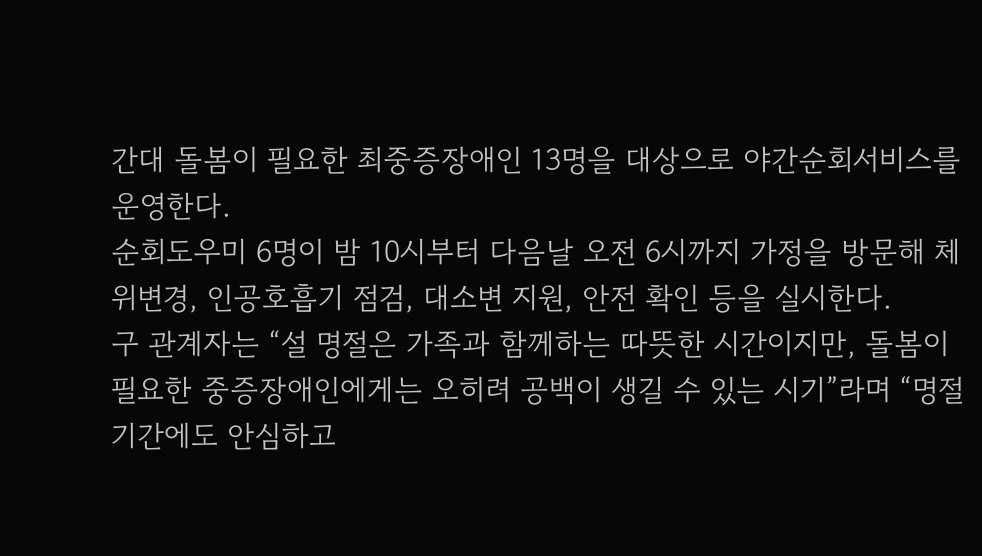간대 돌봄이 필요한 최중증장애인 13명을 대상으로 야간순회서비스를 운영한다.
순회도우미 6명이 밤 10시부터 다음날 오전 6시까지 가정을 방문해 체위변경, 인공호흡기 점검, 대소변 지원, 안전 확인 등을 실시한다.
구 관계자는 “설 명절은 가족과 함께하는 따뜻한 시간이지만, 돌봄이 필요한 중증장애인에게는 오히려 공백이 생길 수 있는 시기”라며 “명절 기간에도 안심하고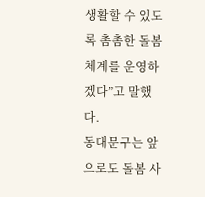생활할 수 있도록 촘촘한 돌봄체계를 운영하겠다”고 말했다.
동대문구는 앞으로도 돌봄 사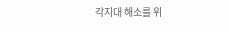각지대 해소를 위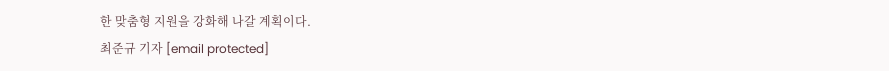한 맞춤형 지원을 강화해 나갈 계획이다.
최준규 기자 [email protected]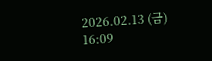2026.02.13 (금) 16:09